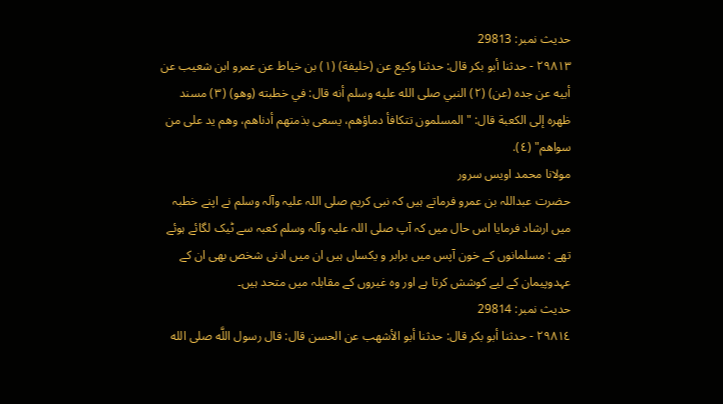حدیث نمبر: 29813
٢٩٨١٣ - حدثنا أبو بكر قال: حدثنا وكيع عن (خليفة) (١) بن خياط عن عمرو ابن شعيب عن أبيه عن جده (عن) (٢) النبي صلى الله عليه وسلم أنه قال: في خطبته (وهو) (٣) مسند ظهره إلى الكعبة قال: "المسلمون تتكافأ دماؤهم، يسعى بذمتهم أدناهم، وهم يد على من سواهم" (٤).
مولانا محمد اویس سرور
حضرت عبداللہ بن عمرو فرماتے ہیں کہ نبی کریم صلی اللہ علیہ وآلہ وسلم نے اپنے خطبہ میں ارشاد فرمایا اس حال میں کہ آپ صلی اللہ علیہ وآلہ وسلم کعبہ سے ٹیک لگائے ہوئے تھے : مسلمانوں کے خون آپس میں برابر و یکساں ہیں ان میں ادنی شخص بھی ان کے عہدوپیمان کے لیے کوشش کرتا ہے اور وہ غیروں کے مقابلہ میں متحد ہیں۔
حدیث نمبر: 29814
٢٩٨١٤ - حدثنا أبو بكر قال: حدثنا أبو الأشهب عن الحسن قال: قال رسول اللَّه صلى الله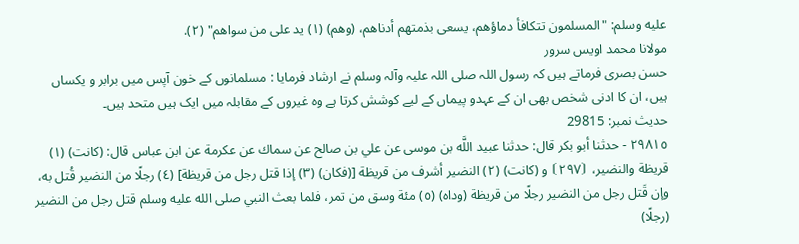عليه وسلم: "المسلمون تتكافأ دماؤهم، يسعى بذمتهم أدناهم، (وهم) (١) يد على من سواهم" (٢).
مولانا محمد اویس سرور
حسن بصری فرماتے ہیں کہ رسول اللہ صلی اللہ علیہ وآلہ وسلم نے ارشاد فرمایا : مسلمانوں کے خون آپس میں برابر و یکساں ہیں، ان کا ادنی شخص بھی ان کے عہدو پیماں کے لیے کوشش کرتا ہے وہ غیروں کے مقابلہ میں ایک ہیں متحد ہیں۔
حدیث نمبر: 29815
٢٩٨١٥ - حدثنا أبو بكر قال: حدثنا عبيد اللَّه بن موسى عن علي بن صالح عن سماك عن عكرمة عن ابن عباس قال: (كانت) (١) قريظة والنضير، ⦗٢٩٧⦘ و (كانت) (٢) النضير أشرف من قريظة [(فكان) (٣) إذا قتل رجل من قريظة] (٤) رجلًا من النضير قُتل به، وإن قَتل رجل من النضير رجلًا من قريظة (وداه) (٥) مئة وسق من تمر، فلما بعث النبي صلى الله عليه وسلم قتل رجل من النضير (رجلًا)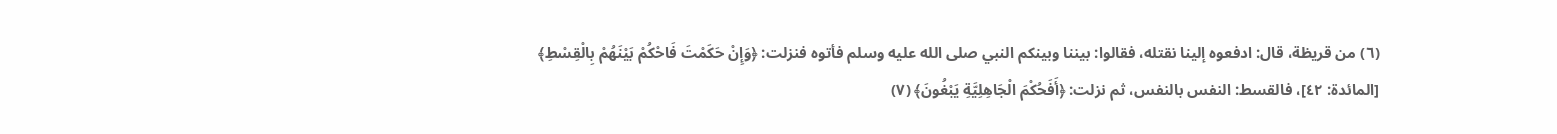(٦) من قريظة، قال: ادفعوه إلينا نقتله، فقالوا: بيننا وبينكم النبي صلى الله عليه وسلم فأتوه فنزلت: ﴿وَإِنْ حَكَمْتَ فَاحْكُمْ بَيْنَهُمْ بِالْقِسْطِ﴾ [المائدة: ٤٢]، فالقسط: النفس بالنفس، ثم نزلت: ﴿أَفَحُكْمَ الْجَاهِلِيَّةِ يَبْغُونَ﴾ (٧)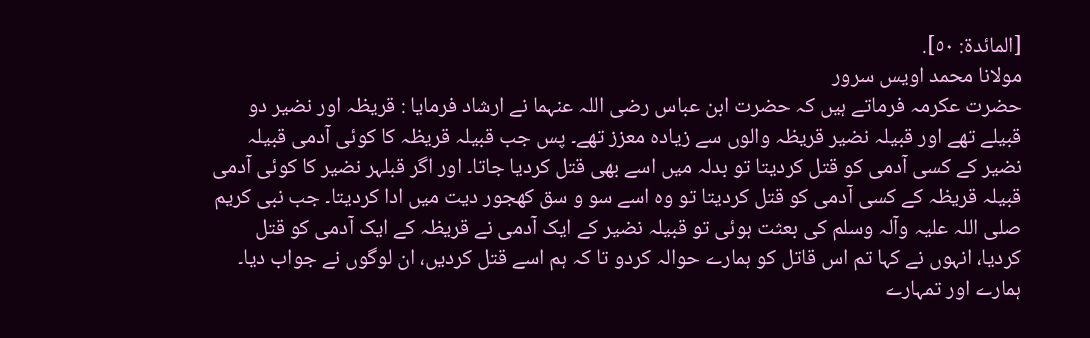[المائدة: ٥٠].
مولانا محمد اویس سرور
حضرت عکرمہ فرماتے ہیں کہ حضرت ابن عباس رضی اللہ عنہما نے ارشاد فرمایا : قریظہ اور نضیر دو قبیلے تھے اور قبیلہ نضیر قریظہ والوں سے زیادہ معزز تھے۔ پس جب قبیلہ قریظہ کا کوئی آدمی قبیلہ نضیر کے کسی آدمی کو قتل کردیتا تو بدلہ میں اسے بھی قتل کردیا جاتا۔ اور اگر قبلہر نضیر کا کوئی آدمی قبیلہ قریظہ کے کسی آدمی کو قتل کردیتا تو وہ اسے سو و سق کھجور دیت میں ادا کردیتا۔ جب نبی کریم صلی اللہ علیہ وآلہ وسلم کی بعثت ہوئی تو قبیلہ نضیر کے ایک آدمی نے قریظہ کے ایک آدمی کو قتل کردیا، انہوں نے کہا تم اس قاتل کو ہمارے حوالہ کردو تا کہ ہم اسے قتل کردیں، ان لوگوں نے جواب دیا۔ ہمارے اور تمہارے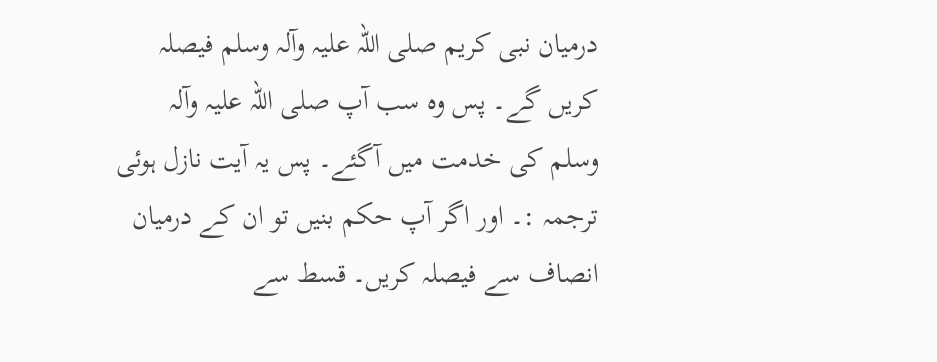درمیان نبی کریم صلی اللہ علیہ وآلہ وسلم فیصلہ کریں گے۔ پس وہ سب آپ صلی اللہ علیہ وآلہ وسلم کی خدمت میں آگئے۔ پس یہ آیت نازل ہوئی ترجمہ :۔ اور اگر آپ حکم بنیں تو ان کے درمیان انصاف سے فیصلہ کریں۔ قسط سے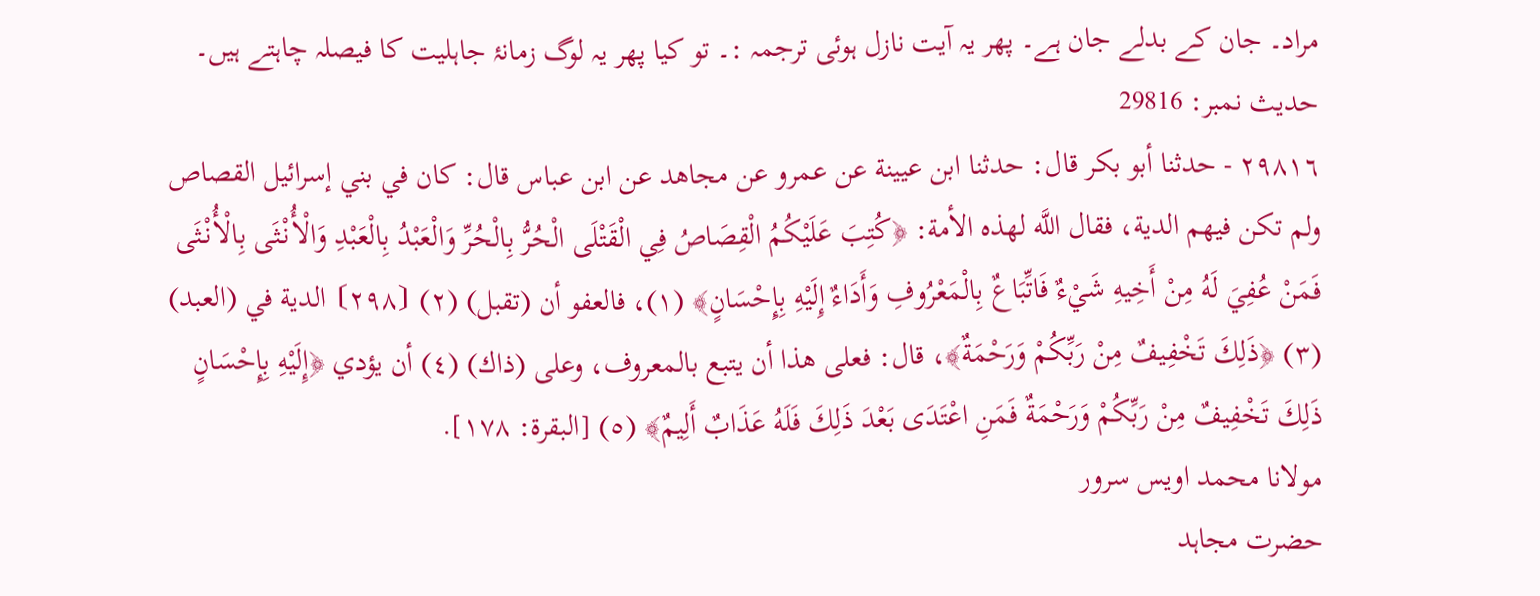مراد۔ جان کے بدلے جان ہے۔ پھر یہ آیت نازل ہوئی ترجمہ :۔ تو کیا پھر یہ لوگ زمانۂ جاہلیت کا فیصلہ چاہتے ہیں۔
حدیث نمبر: 29816
٢٩٨١٦ - حدثنا أبو بكر قال: حدثنا ابن عيينة عن عمرو عن مجاهد عن ابن عباس قال: كان في بني إسرائيل القصاص ولم تكن فيهم الدية، فقال اللَّه لهذه الأمة: ﴿كُتِبَ عَلَيْكُمُ الْقِصَاصُ فِي الْقَتْلَى الْحُرُّ بِالْحُرِّ وَالْعَبْدُ بِالْعَبْدِ وَالْأُنْثَى بِالْأُنْثَى فَمَنْ عُفِيَ لَهُ مِنْ أَخِيهِ شَيْءٌ فَاتِّبَاعٌ بِالْمَعْرُوفِ وَأَدَاءٌ إِلَيْهِ بِإِحْسَانٍ﴾ (١)، فالعفو أن (تقبل) (٢) ⦗٢٩٨⦘ الدية في (العبد) (٣) ﴿ذَلِكَ تَخْفِيفٌ مِنْ رَبِّكُمْ وَرَحْمَةٌ﴾، قال: فعلى هذا أن يتبع بالمعروف، وعلى (ذاك) (٤) أن يؤدي ﴿إِلَيْهِ بِإِحْسَانٍ ذَلِكَ تَخْفِيفٌ مِنْ رَبِّكُمْ وَرَحْمَةٌ فَمَنِ اعْتَدَى بَعْدَ ذَلِكَ فَلَهُ عَذَابٌ أَلِيمٌ﴾ (٥) [البقرة: ١٧٨].
مولانا محمد اویس سرور
حضرت مجاہد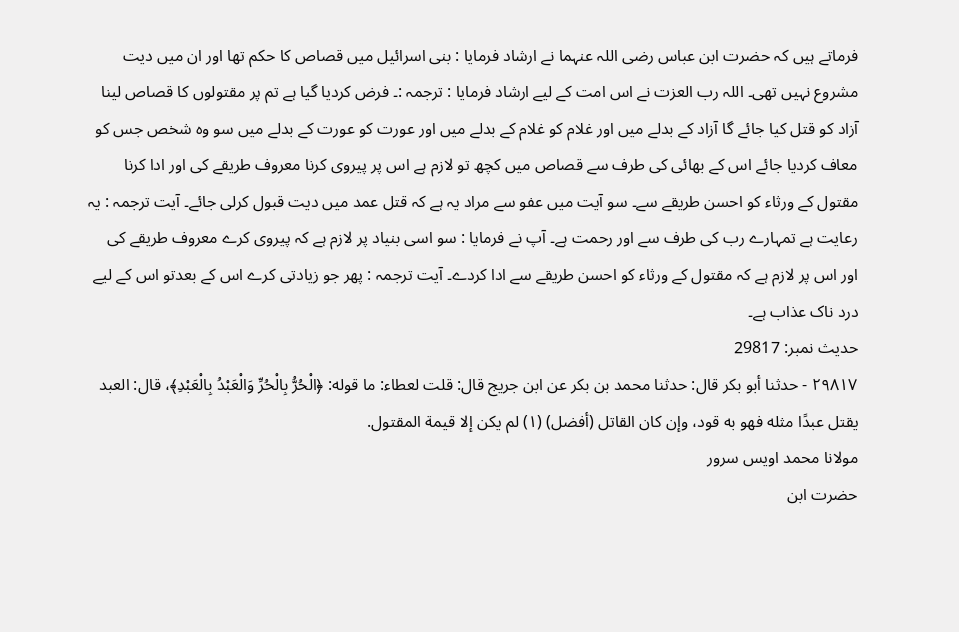فرماتے ہیں کہ حضرت ابن عباس رضی اللہ عنہما نے ارشاد فرمایا : بنی اسرائیل میں قصاص کا حکم تھا اور ان میں دیت مشروع نہیں تھی۔ اللہ رب العزت نے اس امت کے لیے ارشاد فرمایا : ترجمہ :۔ فرض کردیا گیا ہے تم پر مقتولوں کا قصاص لینا آزاد کو قتل کیا جائے گا آزاد کے بدلے میں اور غلام کو غلام کے بدلے میں اور عورت کو عورت کے بدلے میں سو وہ شخص جس کو معاف کردیا جائے اس کے بھائی کی طرف سے قصاص میں کچھ تو لازم ہے اس پر پیروی کرنا معروف طریقے کی اور ادا کرنا مقتول کے ورثاء کو احسن طریقے سے۔ سو آیت میں عفو سے مراد یہ ہے کہ قتل عمد میں دیت قبول کرلی جائے۔ آیت ترجمہ : یہ رعایت ہے تمہارے رب کی طرف سے اور رحمت ہے۔ آپ نے فرمایا : سو اسی بنیاد پر لازم ہے کہ پیروی کرے معروف طریقے کی اور اس پر لازم ہے کہ مقتول کے ورثاء کو احسن طریقے سے ادا کردے۔ آیت ترجمہ : پھر جو زیادتی کرے اس کے بعدتو اس کے لیے درد ناک عذاب ہے۔
حدیث نمبر: 29817
٢٩٨١٧ - حدثنا أبو بكر قال: حدثنا محمد بن بكر عن ابن جريج قال: قلت لعطاء: ما قوله: ﴿الْحُرُّ بِالْحُرِّ وَالْعَبْدُ بِالْعَبْدِ﴾، قال: العبد يقتل عبدًا مثله فهو به قود، وإن كان القاتل (أفضل) (١) لم يكن إلا قيمة المقتول.
مولانا محمد اویس سرور
حضرت ابن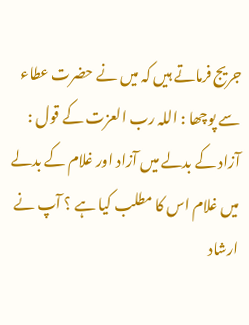جریج فرماتے ہیں کہ میں نے حضرت عطاء سے پوچھا : اللہ رب العزت کے قول : آزاد کے بدلے میں آزاد اور غلام کے بدلے میں غلام اس کا مطلب کیا ہے ؟ آپ نے ارشاد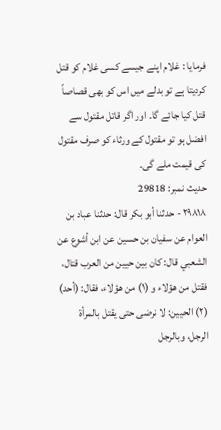فرمایا : غلام اپنے جیسے کسی غلام کو قتل کردیتا ہے تو بدلے میں اس کو بھی قصاصاً قتل کیا جائے گا۔ اور اگر قاتل مقتول سے افضل ہو تو مقتول کے ورثاء کو صرف مقتول کی قیمت ملے گی۔
حدیث نمبر: 29818
٢٩٨١٨ - حدثنا أبو بكر قال: حدثنا عباد بن العوام عن سفيان بن حسين عن ابن أشوع عن الشعبي قال: كان بين حيين من العرب قتال، فقتل من هؤلاء و (١) من هؤلاء، فقال: (أحد) (٢) الحيين: لا نرضى حتى يقتل بالمرأة الرجل، وبالرجل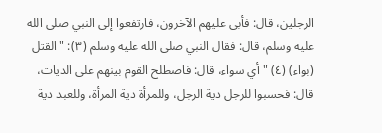الرجلين، قال: فأبى عليهم الآخرون، فارتفعوا إلى النبي صلى الله عليه وسلم، قال: فقال النبي صلى الله عليه وسلم (٣): "القتل (بواء) (٤) " أي سواء، قال: فاصطلح القوم بينهم على الديات، قال: فحسبوا للرجل دية الرجل، وللمرأة دية المرأة، وللعبد دية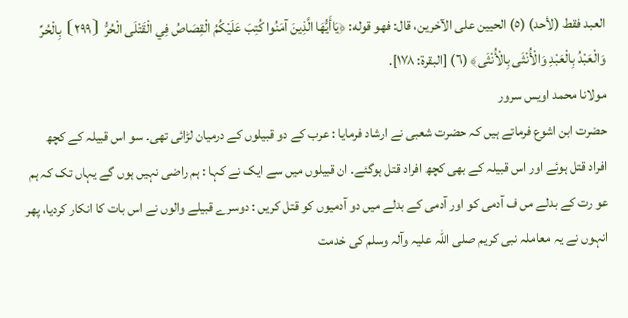العبد فقط (لأحد) (٥) الحيين على الآخرين، قال: فهو قوله: ﴿يَاأَيُّهَا الَّذِينَ آمَنُوا كُتِبَ عَلَيْكُمُ الْقِصَاصُ فِي الْقَتْلَى الْحُرُّ ⦗٢٩٩⦘ بِالْحُرِّ وَالْعَبْدُ بِالْعَبْدِ وَالْأُنْثَى بِالْأُنْثَى﴾ (٦) [البقرة: ١٧٨].
مولانا محمد اویس سرور
حضرت ابن اشوع فرماتے ہیں کہ حضرت شعبی نے ارشاد فرمایا : عرب کے دو قبیلوں کے درمیان لڑائی تھی۔ سو اس قبیلہ کے کچھ افراد قتل ہوئے اور اس قبیلہ کے بھی کچھ افراد قتل ہوگئے۔ ان قبیلوں میں سے ایک نے کہا : ہم راضی نہیں ہوں گے یہاں تک کہ ہم عو رت کے بدلے مں ف آدمی کو اور آدمی کے بدلے میں دو آدمیوں کو قتل کریں : دوسرے قبیلے والوں نے اس بات کا انکار کردیا، پھر انہوں نے یہ معاملہ نبی کریم صلی اللہ علیہ وآلہ وسلم کی خدمت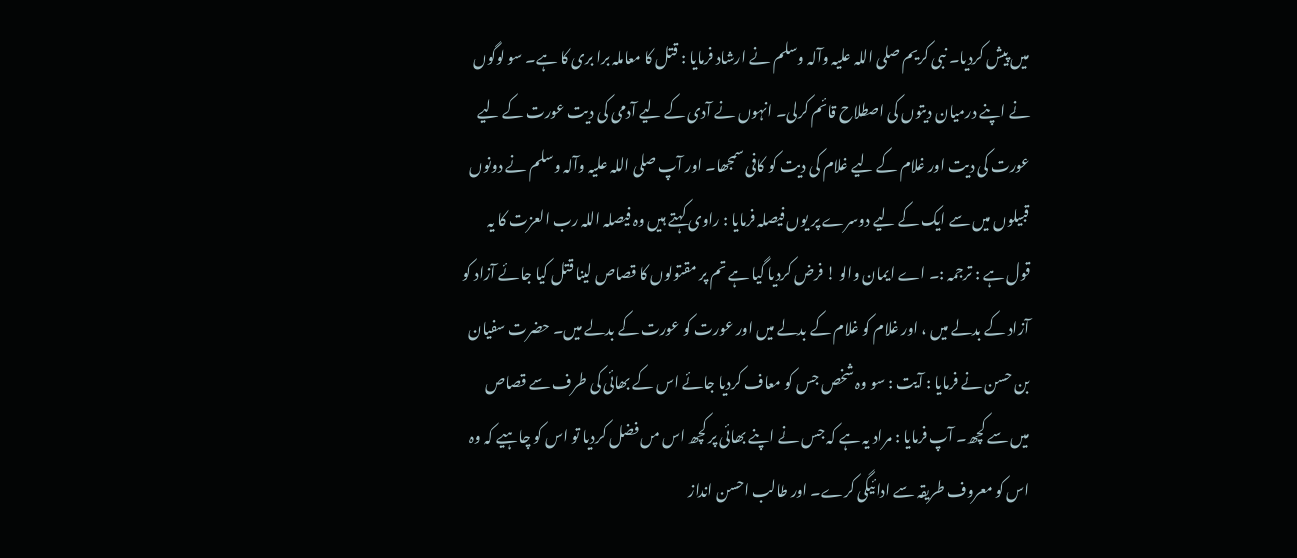میں پیش کردیا۔ نبی کریم صلی اللہ علیہ وآلہ وسلم نے ارشاد فرمایا : قتل کا معاملہ برا بری کا ہے۔ سو لوگوں نے اپنے درمیان دیتوں کی اصطلاح قائم کرلی۔ انہوں نے آدی کے لیے آدمی کی دیت عورت کے لیے عورت کی دیت اور غلام کے لیے غلام کی دیت کو کافی سمجھا۔ اور آپ صلی اللہ علیہ وآلہ وسلم نے دونوں قبیلوں میں سے ایک کے لیے دوسرے پر یوں فیصلہ فرمایا : راوی کہتے ہیں وہ فیصلہ اللہ رب العزت کا یہ قول ہے : ترجمہ :۔ اے ایمان والو ! فرض کردیا گیا ہے تم پر مقتولوں کا قصاص لینا قتل کیا جائے آزاد کو آزاد کے بدلے میں ، اور غلام کو غلام کے بدلے میں اور عورت کو عورت کے بدلے میں۔ حضرت سفیان بن حسن نے فرمایا : آیت : سو وہ شخص جس کو معاف کردیا جائے اس کے بھائی کی طرف سے قصاص میں سے کچھ۔ آپ فرمایا : مراد یہ ہے کہ جس نے اپنے بھائی پر کچھ اس مں فضل کردیا تو اس کو چاہیے کہ وہ اس کو معروف طریقہ سے ادائیگی کرے۔ اور طالب احسن انداز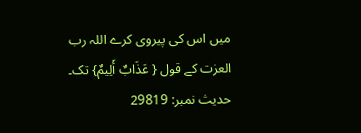میں اس کی پیروی کرے اللہ رب العزت کے قول { عَذَابٌ أَلِیمٌ} تک۔
حدیث نمبر: 29819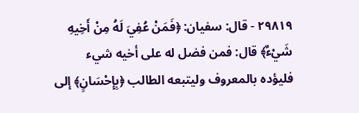٢٩٨١٩ - قال: سفيان: ﴿فَمَنْ عُفِيَ لَهُ مِنْ أَخِيهِ شَيْءٌ﴾ قال: فمن فضل له على أخيه شيء فليؤده بالمعروف وليتبعه الطالب ﴿بِإِحْسَانٍ﴾ إلى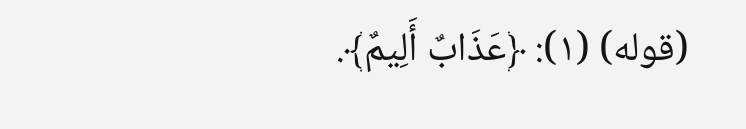(قوله) (١): ﴿عَذَابٌ أَلِيمٌ﴾.